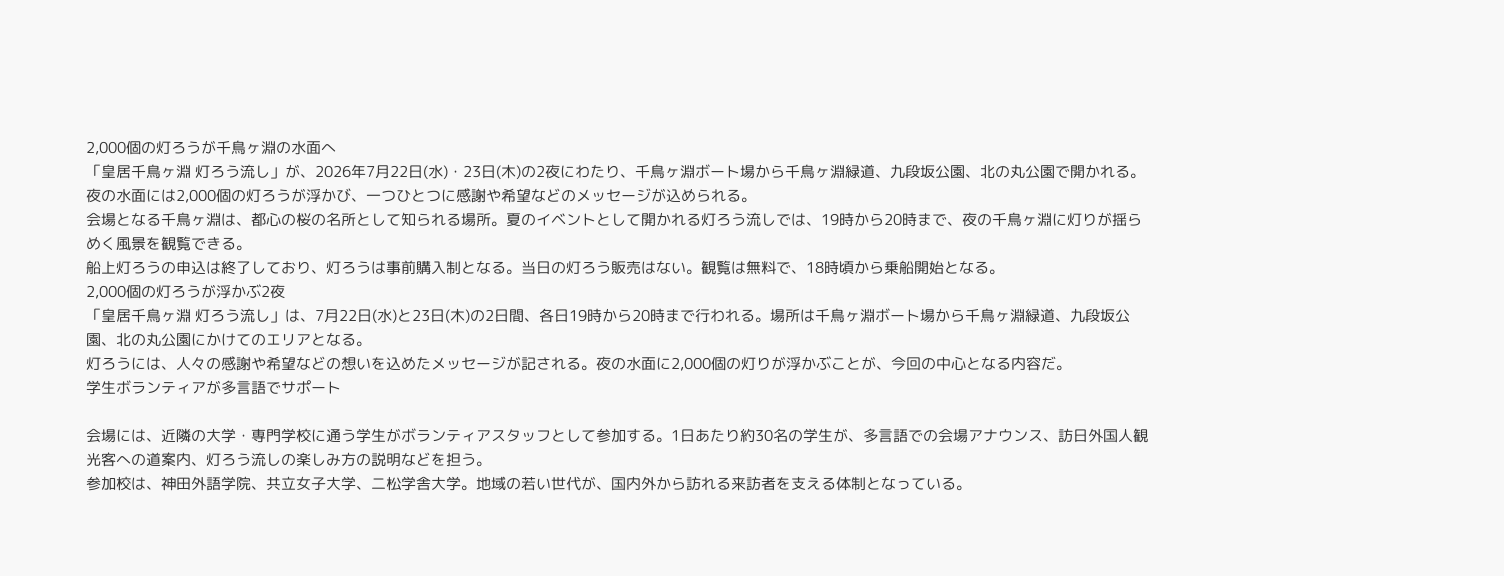2,000個の灯ろうが千鳥ヶ淵の水面へ
「皇居千鳥ヶ淵 灯ろう流し」が、2026年7月22日(水)・23日(木)の2夜にわたり、千鳥ヶ淵ボート場から千鳥ヶ淵緑道、九段坂公園、北の丸公園で開かれる。夜の水面には2,000個の灯ろうが浮かび、一つひとつに感謝や希望などのメッセージが込められる。
会場となる千鳥ヶ淵は、都心の桜の名所として知られる場所。夏のイベントとして開かれる灯ろう流しでは、19時から20時まで、夜の千鳥ヶ淵に灯りが揺らめく風景を観覧できる。
船上灯ろうの申込は終了しており、灯ろうは事前購入制となる。当日の灯ろう販売はない。観覧は無料で、18時頃から乗船開始となる。
2,000個の灯ろうが浮かぶ2夜
「皇居千鳥ヶ淵 灯ろう流し」は、7月22日(水)と23日(木)の2日間、各日19時から20時まで行われる。場所は千鳥ヶ淵ボート場から千鳥ヶ淵緑道、九段坂公園、北の丸公園にかけてのエリアとなる。
灯ろうには、人々の感謝や希望などの想いを込めたメッセージが記される。夜の水面に2,000個の灯りが浮かぶことが、今回の中心となる内容だ。
学生ボランティアが多言語でサポート

会場には、近隣の大学・専門学校に通う学生がボランティアスタッフとして参加する。1日あたり約30名の学生が、多言語での会場アナウンス、訪日外国人観光客への道案内、灯ろう流しの楽しみ方の説明などを担う。
参加校は、神田外語学院、共立女子大学、二松学舎大学。地域の若い世代が、国内外から訪れる来訪者を支える体制となっている。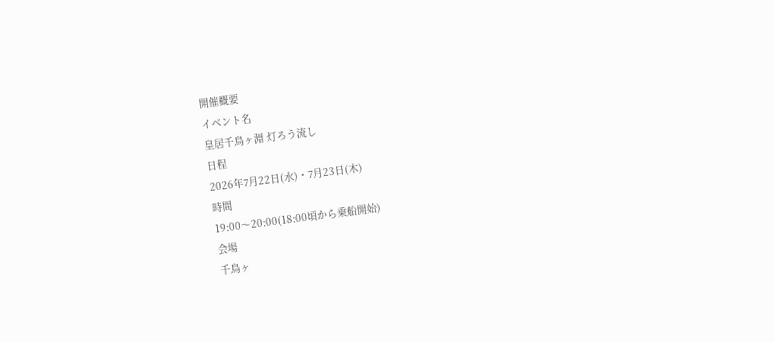開催概要
イベント名
皇居千鳥ヶ淵 灯ろう流し
日程
2026年7月22日(水)・7月23日(木)
時間
19:00〜20:00(18:00頃から乗船開始)
会場
千鳥ヶ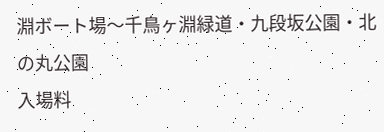淵ボート場〜千鳥ヶ淵緑道・九段坂公園・北の丸公園
入場料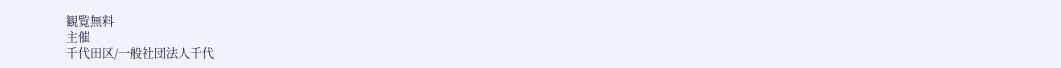観覧無料
主催
千代田区/一般社団法人千代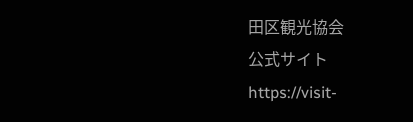田区観光協会
公式サイト
https://visit-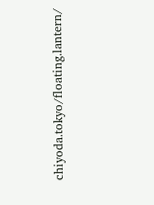chiyoda.tokyo/floating.lantern/